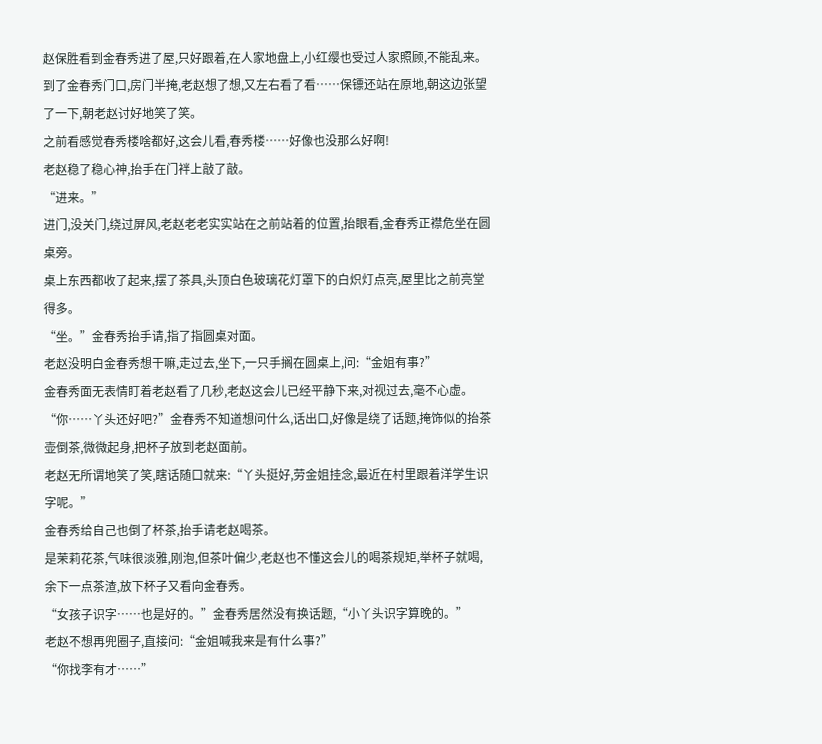赵保胜看到金春秀进了屋,只好跟着,在人家地盘上,小红缨也受过人家照顾,不能乱来。
到了金春秀门口,房门半掩,老赵想了想,又左右看了看……保镖还站在原地,朝这边张望了一下,朝老赵讨好地笑了笑。
之前看感觉春秀楼啥都好,这会儿看,春秀楼……好像也没那么好啊!
老赵稳了稳心神,抬手在门袢上敲了敲。
“进来。”
进门,没关门,绕过屏风,老赵老老实实站在之前站着的位置,抬眼看,金春秀正襟危坐在圆桌旁。
桌上东西都收了起来,摆了茶具,头顶白色玻璃花灯罩下的白炽灯点亮,屋里比之前亮堂得多。
“坐。”金春秀抬手请,指了指圆桌对面。
老赵没明白金春秀想干嘛,走过去,坐下,一只手搁在圆桌上,问:“金姐有事?”
金春秀面无表情盯着老赵看了几秒,老赵这会儿已经平静下来,对视过去,毫不心虚。
“你……丫头还好吧?”金春秀不知道想问什么,话出口,好像是绕了话题,掩饰似的抬茶壶倒茶,微微起身,把杯子放到老赵面前。
老赵无所谓地笑了笑,瞎话随口就来:“丫头挺好,劳金姐挂念,最近在村里跟着洋学生识字呢。”
金春秀给自己也倒了杯茶,抬手请老赵喝茶。
是茉莉花茶,气味很淡雅,刚泡,但茶叶偏少,老赵也不懂这会儿的喝茶规矩,举杯子就喝,余下一点茶渣,放下杯子又看向金春秀。
“女孩子识字……也是好的。”金春秀居然没有换话题,“小丫头识字算晚的。”
老赵不想再兜圈子,直接问:“金姐喊我来是有什么事?”
“你找李有才……”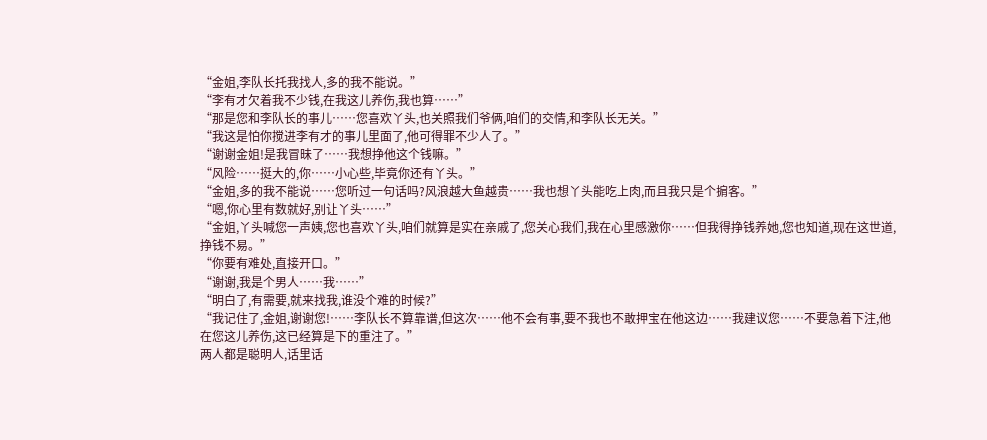“金姐,李队长托我找人,多的我不能说。”
“李有才欠着我不少钱,在我这儿养伤,我也算……”
“那是您和李队长的事儿……您喜欢丫头,也关照我们爷俩,咱们的交情,和李队长无关。”
“我这是怕你搅进李有才的事儿里面了,他可得罪不少人了。”
“谢谢金姐!是我冒昧了……我想挣他这个钱嘛。”
“风险……挺大的,你……小心些,毕竟你还有丫头。”
“金姐,多的我不能说……您听过一句话吗?风浪越大鱼越贵……我也想丫头能吃上肉,而且我只是个掮客。”
“嗯,你心里有数就好,别让丫头……”
“金姐,丫头喊您一声姨,您也喜欢丫头,咱们就算是实在亲戚了,您关心我们,我在心里感激你……但我得挣钱养她,您也知道,现在这世道,挣钱不易。”
“你要有难处,直接开口。”
“谢谢,我是个男人……我……”
“明白了,有需要,就来找我,谁没个难的时候?”
“我记住了,金姐,谢谢您!……李队长不算靠谱,但这次……他不会有事,要不我也不敢押宝在他这边……我建议您……不要急着下注,他在您这儿养伤,这已经算是下的重注了。”
两人都是聪明人,话里话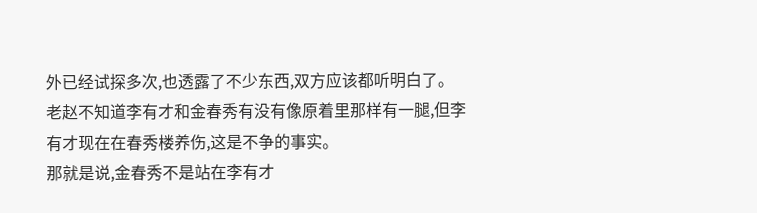外已经试探多次,也透露了不少东西,双方应该都听明白了。
老赵不知道李有才和金春秀有没有像原着里那样有一腿,但李有才现在在春秀楼养伤,这是不争的事实。
那就是说,金春秀不是站在李有才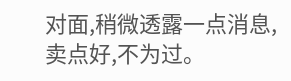对面,稍微透露一点消息,卖点好,不为过。